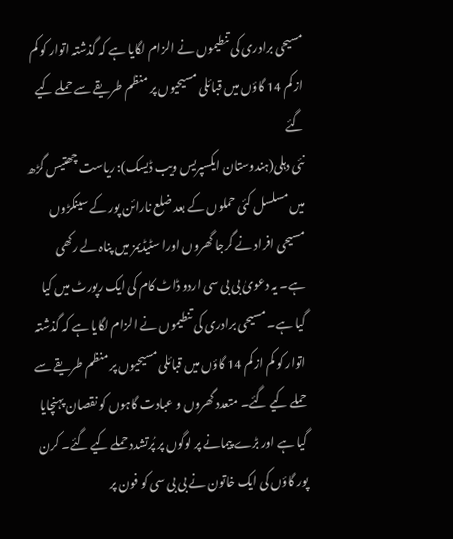مسیحی برادری کی تنطیموں نے الزام لگایا ہے کہ گذشتہ اتوار کو کم از کم 14 گاؤں میں قبائلی مسیحیوں پر منظم طریقے سے حملے کیے گئے
نئی دہلی(ہندوستان ایکسپریس ویب ڈیسک): ریاست چھتیس گڑھ میں مسلسل کئی حملوں کے بعد ضلع نارائن پور کے سینکڑوں مسیحی افراد نے گرجا گھروں اورا سٹیڈیمز میں پناہ لے رکھی ہے۔ یہ دعویٰ بی بی سی اردو ڈاٹ کام کی ایک رپورٹ میں کیا گیا ہے۔ مسیحی برادری کی تنطیموں نے الزام لگایا ہے کہ گذشتہ اتوار کو کم از کم 14 گاؤں میں قبائلی مسیحیوں پر منظم طریقے سے حملے کیے گئے۔ متعدد گھروں و عبادت گاہوں کو نقصان پہنچایا گیا ہے اور بڑے پیمانے پر لوگوں پر پُرتشدد حملے کیے گئے۔ کرن پور گاؤں کی ایک خاتون نے بی بی سی کو فون پر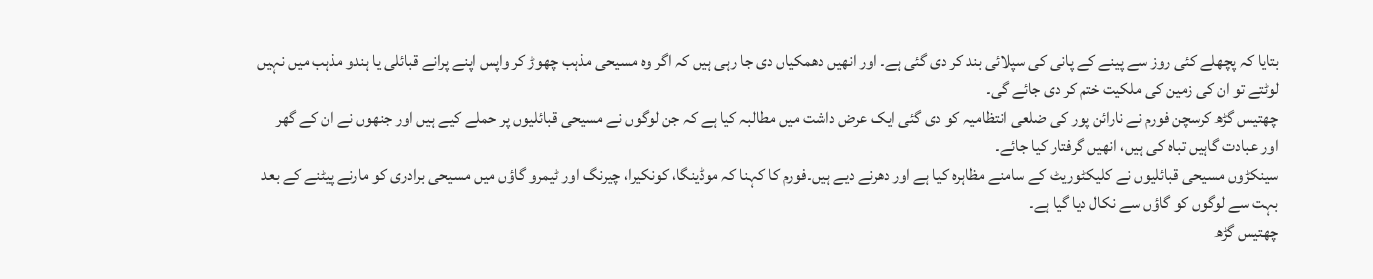بتایا کہ پچھلے کئی روز سے پینے کے پانی کی سپلائی بند کر دی گئی ہے۔ اور انھیں دھمکیاں دی جا رہی ہیں کہ اگر وہ مسیحی مذہب چھوڑ کر واپس اپنے پرانے قبائلی یا ہندو مذہب میں نہیں لوٹتے تو ان کی زمین کی ملکیت ختم کر دی جائے گی۔
چھتیس گڑھ کرسچن فورم نے نارائن پور کی ضلعی انتظامیہ کو دی گئی ایک عرض داشت میں مطالبہ کیا ہے کہ جن لوگوں نے مسیحی قبائلیوں پر حملے کیے ہیں اور جنھوں نے ان کے گھر اور عبادت گاہیں تباہ کی ہیں، انھیں گرفتار کیا جائے۔
سینکڑوں مسیحی قبائلیوں نے کلیکٹوریٹ کے سامنے مظاہرہ کیا ہے اور دھرنے دیے ہیں۔فورم کا کہنا کہ موڈینگا، کونکیرا، چیرنگ اور ٹیمرو گاؤں میں مسیحی برادری کو مارنے پیٹنے کے بعد بہت سے لوگوں کو گاؤں سے نکال دیا گیا ہے۔
چھتیس گڑھ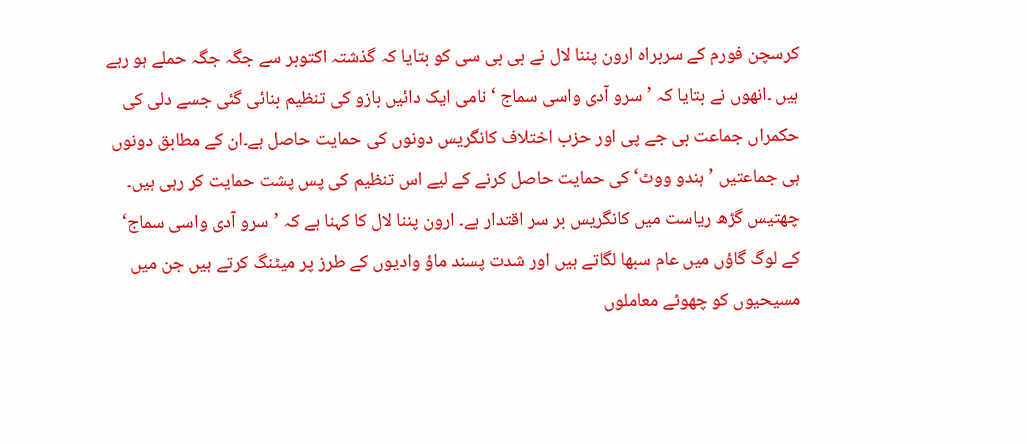کرسچن فورم کے سربراہ ارون پننا لال نے بی بی سی کو بتایا کہ گذشتہ اکتوبر سے جگہ جگہ حملے ہو رہے ہیں ۔انھوں نے بتایا کہ ’سرو آدی واسی سماج ‘ نامی ایک دائیں بازو کی تنظیم بنائی گئی جسے دلی کی حکمراں جماعت بی جے پی اور حزب اختلاف کانگریس دونوں کی حمایت حاصل ہے۔ان کے مطابق دونوں ہی جماعتیں ’ہندو ووٹ‘ کی حمایت حاصل کرنے کے لیے اس تنظیم کی پس پشت حمایت کر رہی ہیں۔
چھتیس گڑھ ریاست میں کانگریس بر سر اقتدار ہے۔ ارون پننا لال کا کہنا ہے کہ ’سرو آدی واسی سماج‘ کے لوگ گاؤں میں عام سبھا لگاتے ہیں اور شدت پسند ماؤ وادیوں کے طرز پر میٹنگ کرتے ہیں جن میں مسیحیوں کو چھوٹے معاملوں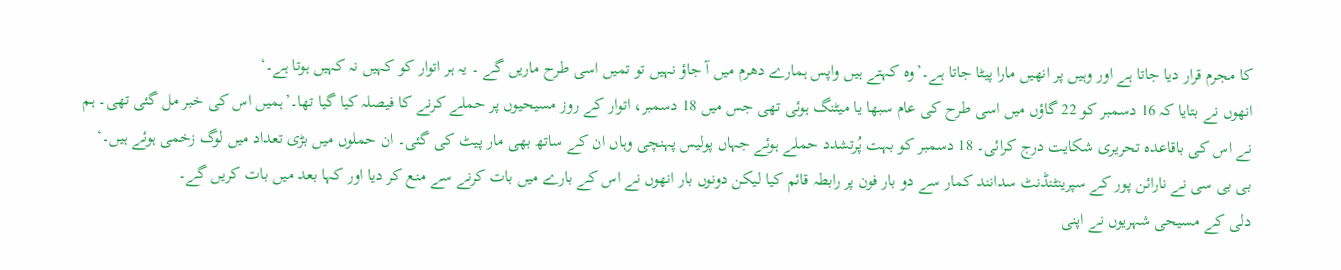کا مجرم قرار دیا جاتا ہے اور وہیں پر انھیں مارا پیٹا جاتا ہے۔’وہ کہتے ہیں واپس ہمارے دھرم میں آ جاؤ نہیں تو تمیں اسی طرح ماریں گے ۔ یہ ہر اتوار کو کہیں نہ کہیں ہوتا ہے۔‘
انھوں نے بتایا کہ 16 دسمبر کو 22 گاؤں میں اسی طرح کی عام سبھا یا میٹنگ ہوئی تھی جس میں 18 دسمبر، اتوار کے روز مسیحیوں پر حملے کرنے کا فیصلہ کیا گیا تھا۔’ہمیں اس کی خبر مل گئی تھی۔ ہم نے اس کی باقاعدہ تحریری شکایت درج کرائی۔ 18 دسمبر کو بہت پُرتشدد حملے ہوئے جہاں پولیس پہنچی وہاں ان کے ساتھ بھی مار پیٹ کی گئی۔ ان حملوں میں بڑی تعداد میں لوگ زخمی ہوئے ہیں۔‘
بی بی سی نے نارائن پور کے سپرینٹنڈنٹ سدانند کمار سے دو بار فون پر رابطہ قائم کیا لیکن دونوں بار انھوں نے اس کے بارے میں بات کرنے سے منع کر دیا اور کہا بعد میں بات کریں گے۔
دلی کے مسیحی شہریوں نے اپنی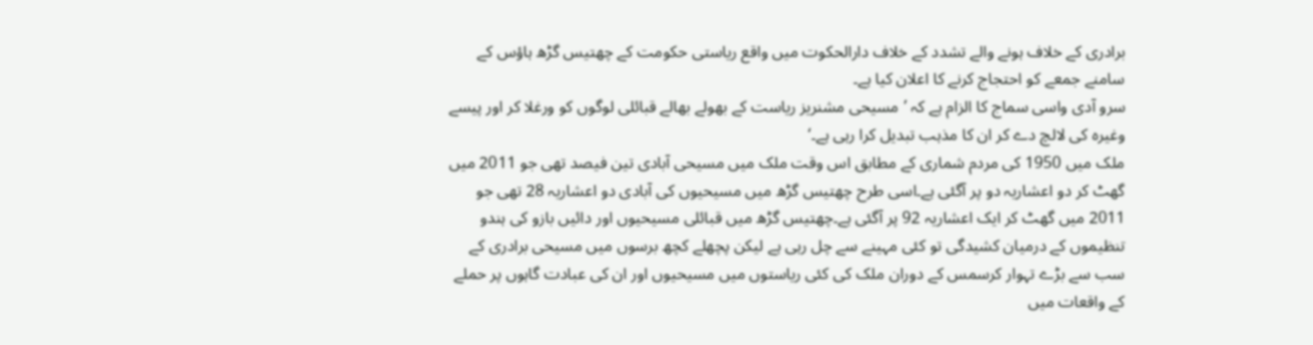برادری کے خلاف ہونے والے تشدد کے خلاف دارالحکوت میں واقع ریاستی حکومت کے چھتیس گڑھ ہاؤس کے سامنے جمعے کو احتجاج کرنے کا اعلان کیا ہے۔
سرو آدی واسی سماج کا الزام ہے کہ ’مسیحی مشنریز ریاست کے بھولے بھالے قبائلی لوگوں کو ورغلا کر اور پیسے وغیرہ کی لالچ دے کر ان کا مذہب تبدیل کرا رہی ہے۔‘
ملک میں 1950 کی مردم شماری کے مطابق اس وقت ملک میں مسیحی آبادی تین فیصد تھی جو 2011 میں گھٹ کر دو اعشاریہ دو پر آگئی ہے۔اسی طرح چھتیس گڑھ میں مسیحیوں کی آبادی دو اعشاریہ 28 تھی جو 2011 میں گھٹ کر ایک اعشاریہ 92 پر آگئی ہے۔چھتیس گڑھ میں قبائلی مسیحیوں اور دائیں بازو کی ہندو تنظیموں کے درمیان کشیدگی تو کئی مہینے سے چل رہی ہے لیکن پچھلے کچھ برسوں میں مسیحی برادری کے سب سے بڑے تہوار کرسمس کے دوران ملک کی کئی ریاستوں میں مسیحیوں اور ان کی عبادت گاہوں پر حملے کے واقعات میں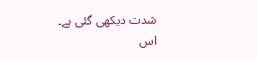شدت دیکھی گئی ہے۔
اس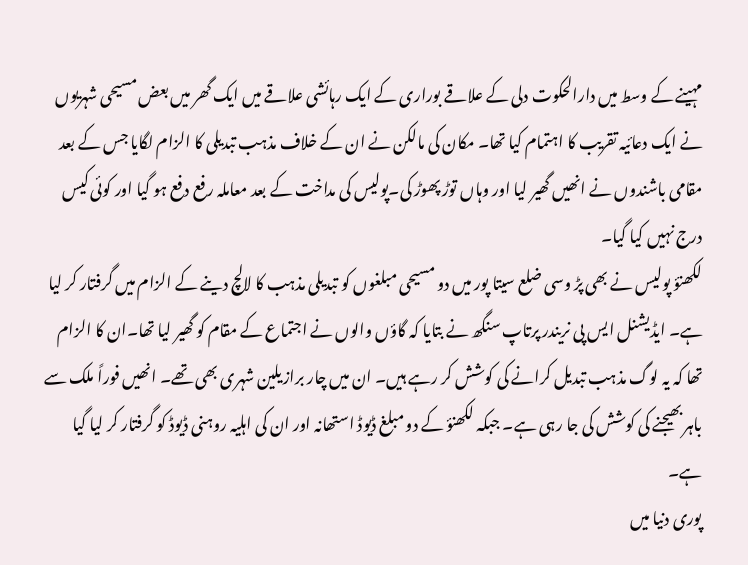مہینے کے وسط میں دارالحکوت دلی کے علاقے بوراری کے ایک رہائشی علاقے میں ایک گھر میں بعض مسیحی شہریوں نے ایک دعائیہ تقریب کا اہتمام کیا تھا۔ مکان کی مالکن نے ان کے خلاف مذہب تبدیلی کا الزام لگایا جس کے بعد مقامی باشندوں نے انھیں گھیر لیا اور وہاں توڑ پھوڑ کی۔پولیس کی مداخت کے بعد معاملہ رفع دفع ہو گیا اور کوئی کیس درج نہیں کیا گیا۔
لکھنؤ پولیس نے بھی پڑ وسی ضلع سیتا پور میں دو مسیحی مبلغوں کو تبدیلی مذہب کا لالچ دینے کے الزام میں گرفتار کر لیا ہے۔ ایڈیشنل ایس پی نریندر پرتاپ سنگھ نے بتایا کہ گاؤں والوں نے اجتماع کے مقام کو گھیر لیا تھا۔ان کا الزام تھا کہ یہ لوگ مذہب تبدیل کرانے کی کوشش کر رہے ہیں۔ ان میں چار برازیلین شہری بھی تھے۔ انھیں فوراً ملک سے باہر بھیجنے کی کوشش کی جا رہی ہے۔ جبکہ لکھنؤ کے دو مبلغ ڈیوڈ استھانہ اور ان کی اہلیہ روہنی ڈیوڈ کو گرفتار کر لیا گیا ہے۔
پوری دنیا میں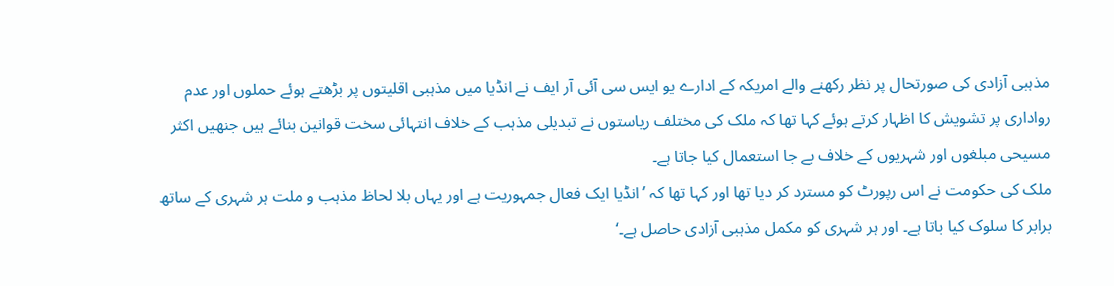مذہبی آزادی کی صورتحال پر نظر رکھنے والے امریکہ کے ادارے یو ایس سی آئی آر ایف نے انڈیا میں مذہبی اقلیتوں پر بڑھتے ہوئے حملوں اور عدم رواداری پر تشویش کا اظہار کرتے ہوئے کہا تھا کہ ملک کی مختلف ریاستوں نے تبدیلی مذہب کے خلاف انتہائی سخت قوانین بنائے ہیں جنھیں اکثر مسیحی مبلغوں اور شہریوں کے خلاف بے جا استعمال کیا جاتا ہے۔
ملک کی حکومت نے اس رپورٹ کو مسترد کر دیا تھا اور کہا تھا کہ ’انڈیا ایک فعال جمہوریت ہے اور یہاں بلا لحاظ مذہب و ملت ہر شہری کے ساتھ برابر کا سلوک کیا باتا ہے۔ اور ہر شہری کو مکمل مذہبی آزادی حاصل ہے۔‘